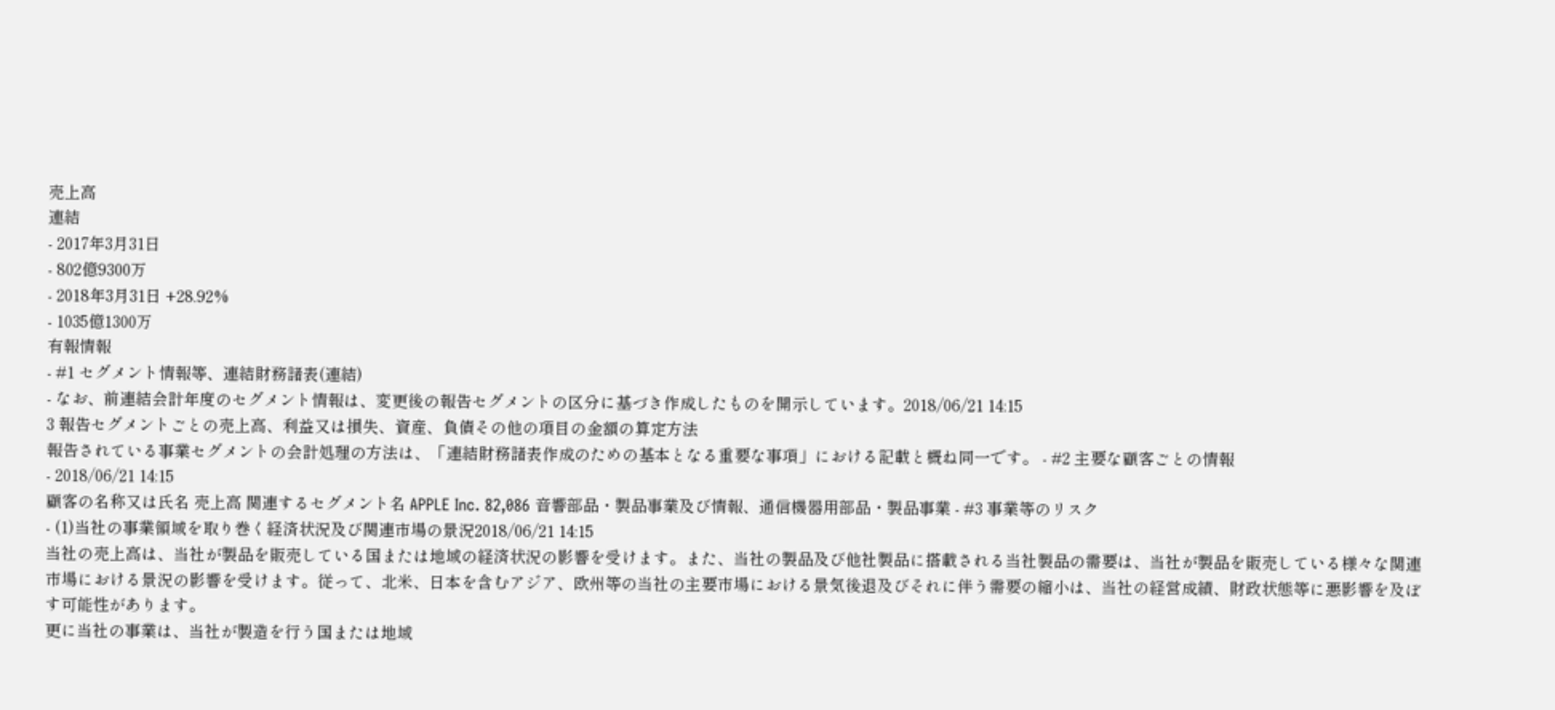売上高
連結
- 2017年3月31日
- 802億9300万
- 2018年3月31日 +28.92%
- 1035億1300万
有報情報
- #1 セグメント情報等、連結財務諸表(連結)
- なお、前連結会計年度のセグメント情報は、変更後の報告セグメントの区分に基づき作成したものを開示しています。2018/06/21 14:15
3 報告セグメントごとの売上高、利益又は損失、資産、負債その他の項目の金額の算定方法
報告されている事業セグメントの会計処理の方法は、「連結財務諸表作成のための基本となる重要な事項」における記載と概ね同一です。 - #2 主要な顧客ごとの情報
- 2018/06/21 14:15
顧客の名称又は氏名 売上高 関連するセグメント名 APPLE Inc. 82,086 音響部品・製品事業及び情報、通信機器用部品・製品事業 - #3 事業等のリスク
- (1)当社の事業領域を取り巻く経済状況及び関連市場の景況2018/06/21 14:15
当社の売上高は、当社が製品を販売している国または地域の経済状況の影響を受けます。また、当社の製品及び他社製品に搭載される当社製品の需要は、当社が製品を販売している様々な関連市場における景況の影響を受けます。従って、北米、日本を含むアジア、欧州等の当社の主要市場における景気後退及びそれに伴う需要の縮小は、当社の経営成績、財政状態等に悪影響を及ぼす可能性があります。
更に当社の事業は、当社が製造を行う国または地域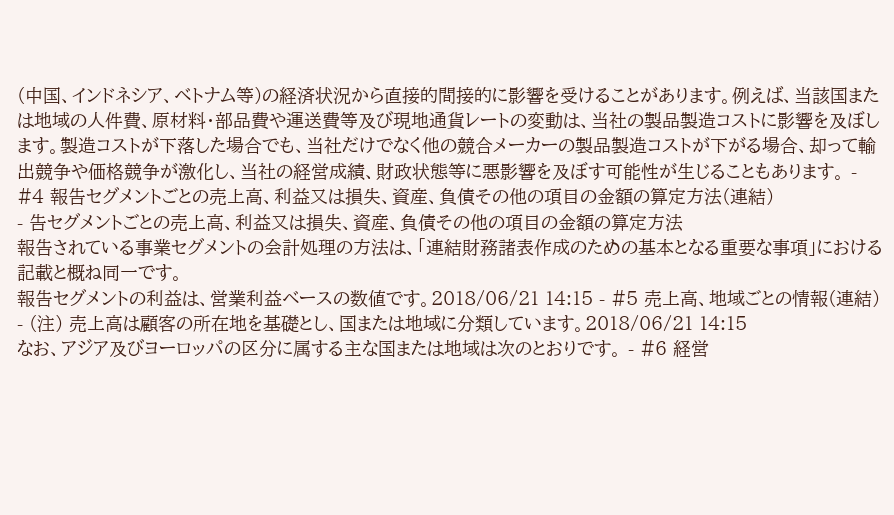(中国、インドネシア、ベトナム等)の経済状況から直接的間接的に影響を受けることがあります。例えば、当該国または地域の人件費、原材料・部品費や運送費等及び現地通貨レートの変動は、当社の製品製造コストに影響を及ぼします。製造コストが下落した場合でも、当社だけでなく他の競合メーカーの製品製造コストが下がる場合、却って輸出競争や価格競争が激化し、当社の経営成績、財政状態等に悪影響を及ぼす可能性が生じることもあります。 - #4 報告セグメントごとの売上高、利益又は損失、資産、負債その他の項目の金額の算定方法(連結)
- 告セグメントごとの売上高、利益又は損失、資産、負債その他の項目の金額の算定方法
報告されている事業セグメントの会計処理の方法は、「連結財務諸表作成のための基本となる重要な事項」における記載と概ね同一です。
報告セグメントの利益は、営業利益ベースの数値です。2018/06/21 14:15 - #5 売上高、地域ごとの情報(連結)
- (注) 売上高は顧客の所在地を基礎とし、国または地域に分類しています。2018/06/21 14:15
なお、アジア及びヨーロッパの区分に属する主な国または地域は次のとおりです。 - #6 経営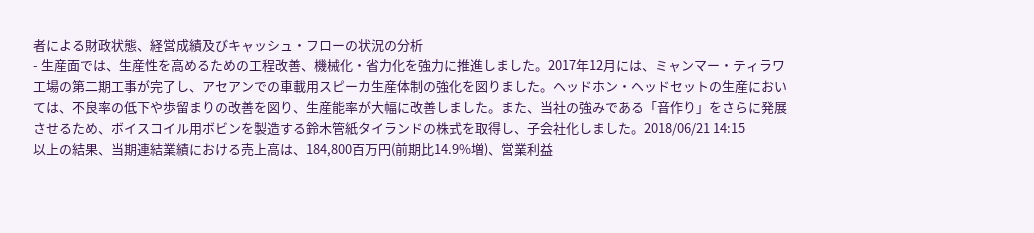者による財政状態、経営成績及びキャッシュ・フローの状況の分析
- 生産面では、生産性を高めるための工程改善、機械化・省力化を強力に推進しました。2017年12月には、ミャンマー・ティラワ工場の第二期工事が完了し、アセアンでの車載用スピーカ生産体制の強化を図りました。ヘッドホン・ヘッドセットの生産においては、不良率の低下や歩留まりの改善を図り、生産能率が大幅に改善しました。また、当社の強みである「音作り」をさらに発展させるため、ボイスコイル用ボビンを製造する鈴木管紙タイランドの株式を取得し、子会社化しました。2018/06/21 14:15
以上の結果、当期連結業績における売上高は、184,800百万円(前期比14.9%増)、営業利益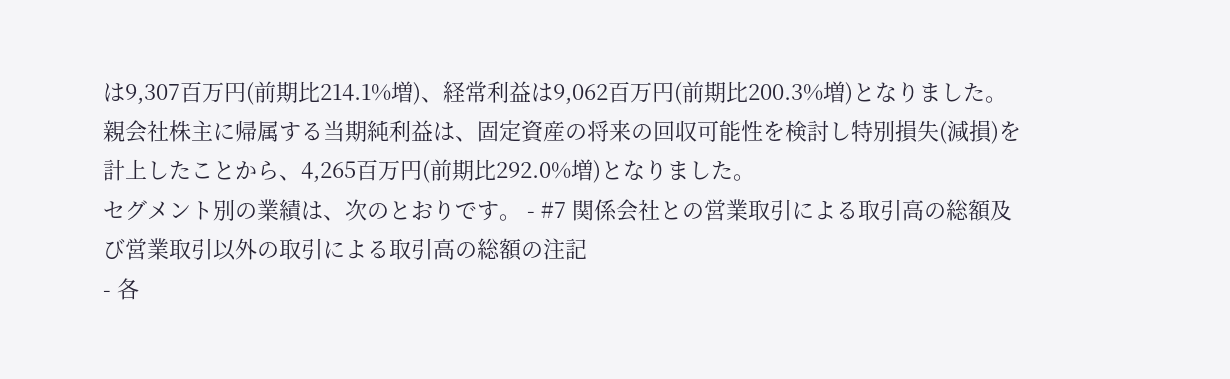は9,307百万円(前期比214.1%増)、経常利益は9,062百万円(前期比200.3%増)となりました。親会社株主に帰属する当期純利益は、固定資産の将来の回収可能性を検討し特別損失(減損)を計上したことから、4,265百万円(前期比292.0%増)となりました。
セグメント別の業績は、次のとおりです。 - #7 関係会社との営業取引による取引高の総額及び営業取引以外の取引による取引高の総額の注記
- 各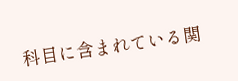科目に含まれている関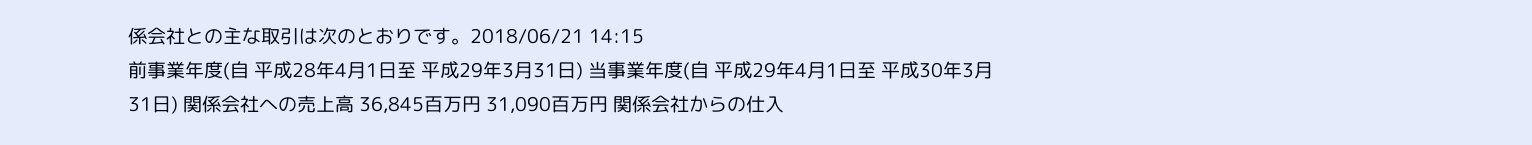係会社との主な取引は次のとおりです。2018/06/21 14:15
前事業年度(自 平成28年4月1日至 平成29年3月31日) 当事業年度(自 平成29年4月1日至 平成30年3月31日) 関係会社への売上高 36,845百万円 31,090百万円 関係会社からの仕入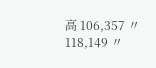高 106,357 〃 118,149 〃